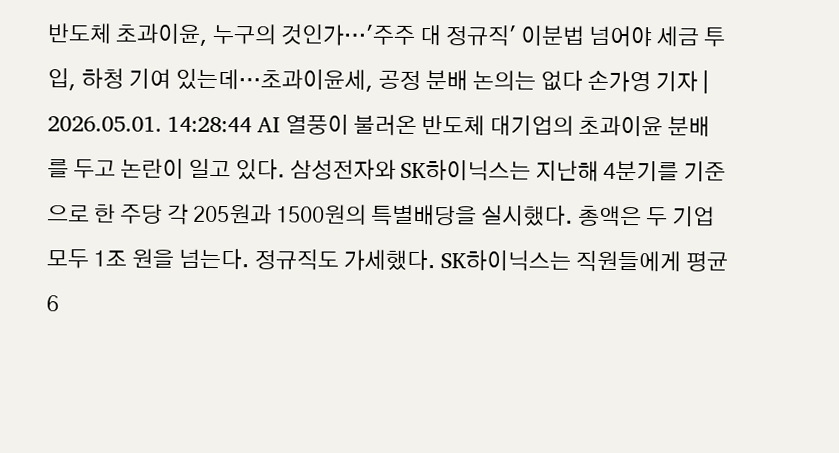반도체 초과이윤, 누구의 것인가…'주주 대 정규직' 이분법 넘어야 세금 투입, 하청 기여 있는데…초과이윤세, 공정 분배 논의는 없다 손가영 기자 | 2026.05.01. 14:28:44 AI 열풍이 불러온 반도체 대기업의 초과이윤 분배를 두고 논란이 일고 있다. 삼성전자와 SK하이닉스는 지난해 4분기를 기준으로 한 주당 각 205원과 1500원의 특별배당을 실시했다. 총액은 두 기업 모두 1조 원을 넘는다. 정규직도 가세했다. SK하이닉스는 직원들에게 평균 6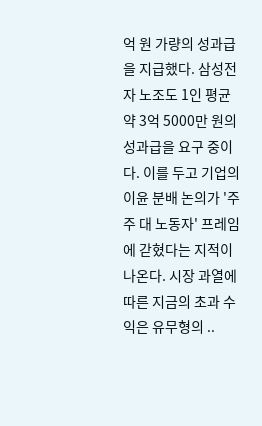억 원 가량의 성과급을 지급했다. 삼성전자 노조도 1인 평균 약 3억 5000만 원의 성과급을 요구 중이다. 이를 두고 기업의 이윤 분배 논의가 '주주 대 노동자' 프레임에 갇혔다는 지적이 나온다. 시장 과열에 따른 지금의 초과 수익은 유무형의 ..